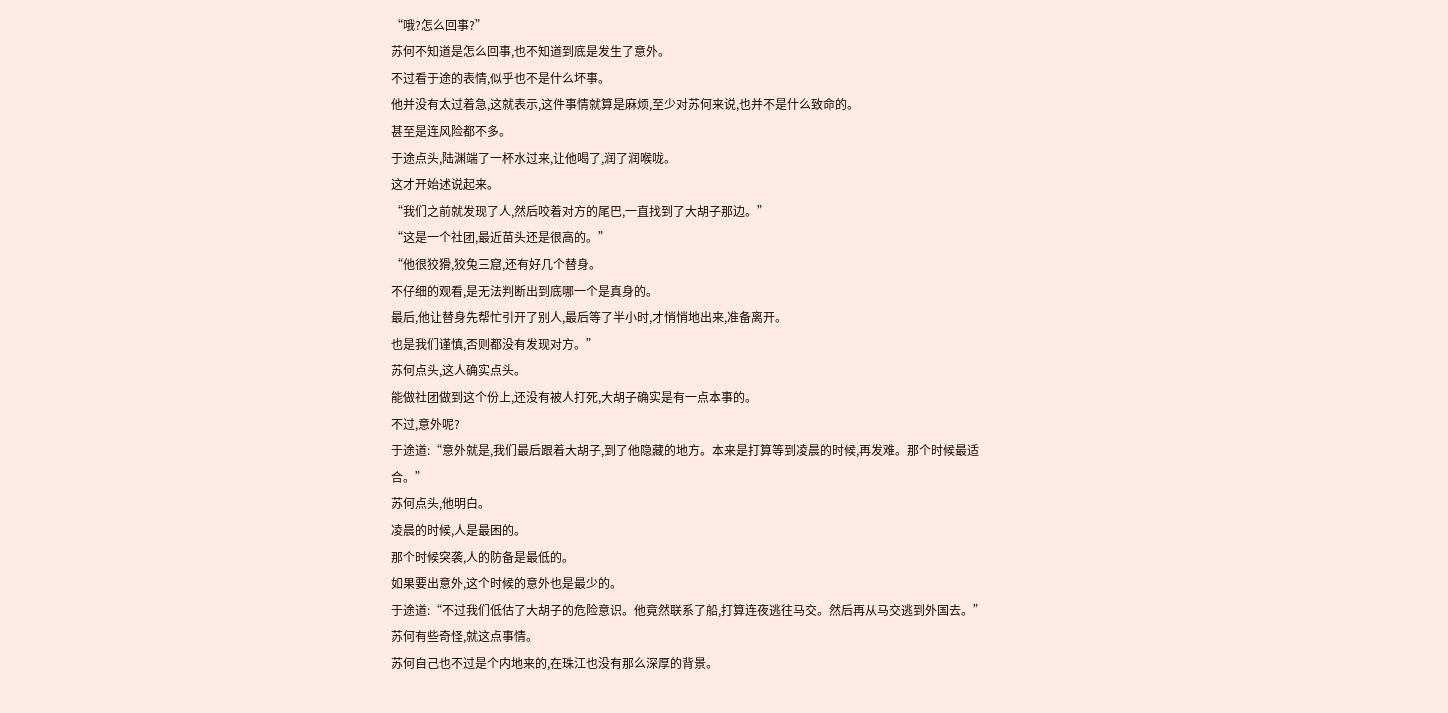“哦?怎么回事?”
苏何不知道是怎么回事,也不知道到底是发生了意外。
不过看于途的表情,似乎也不是什么坏事。
他并没有太过着急,这就表示,这件事情就算是麻烦,至少对苏何来说,也并不是什么致命的。
甚至是连风险都不多。
于途点头,陆渊端了一杯水过来,让他喝了,润了润喉咙。
这才开始述说起来。
“我们之前就发现了人,然后咬着对方的尾巴,一直找到了大胡子那边。”
“这是一个社团,最近苗头还是很高的。”
“他很狡猾,狡兔三窟,还有好几个替身。
不仔细的观看,是无法判断出到底哪一个是真身的。
最后,他让替身先帮忙引开了别人,最后等了半小时,才悄悄地出来,准备离开。
也是我们谨慎,否则都没有发现对方。”
苏何点头,这人确实点头。
能做社团做到这个份上,还没有被人打死,大胡子确实是有一点本事的。
不过,意外呢?
于途道:“意外就是,我们最后跟着大胡子,到了他隐藏的地方。本来是打算等到凌晨的时候,再发难。那个时候最适合。”
苏何点头,他明白。
凌晨的时候,人是最困的。
那个时候突袭,人的防备是最低的。
如果要出意外,这个时候的意外也是最少的。
于途道:“不过我们低估了大胡子的危险意识。他竟然联系了船,打算连夜逃往马交。然后再从马交逃到外国去。”
苏何有些奇怪,就这点事情。
苏何自己也不过是个内地来的,在珠江也没有那么深厚的背景。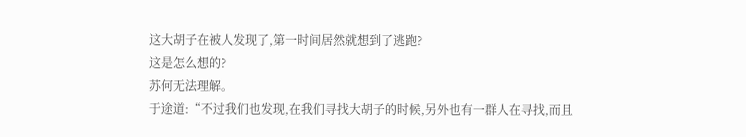这大胡子在被人发现了,第一时间居然就想到了逃跑?
这是怎么想的?
苏何无法理解。
于途道:“不过我们也发现,在我们寻找大胡子的时候,另外也有一群人在寻找,而且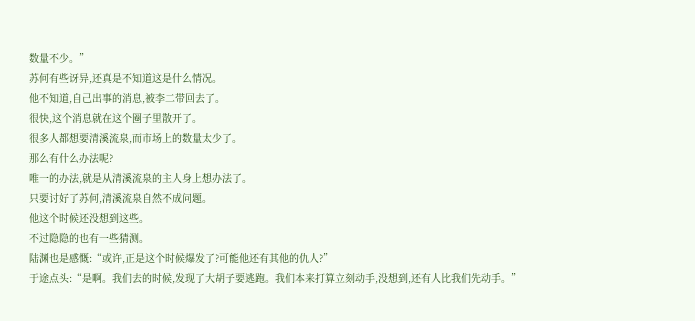数量不少。”
苏何有些讶异,还真是不知道这是什么情况。
他不知道,自己出事的消息,被李二带回去了。
很快,这个消息就在这个圈子里散开了。
很多人都想要清溪流泉,而市场上的数量太少了。
那么有什么办法呢?
唯一的办法,就是从清溪流泉的主人身上想办法了。
只要讨好了苏何,清溪流泉自然不成问题。
他这个时候还没想到这些。
不过隐隐的也有一些猜测。
陆渊也是感慨:“或许,正是这个时候爆发了?可能他还有其他的仇人?”
于途点头:“是啊。我们去的时候,发现了大胡子要逃跑。我们本来打算立刻动手,没想到,还有人比我们先动手。”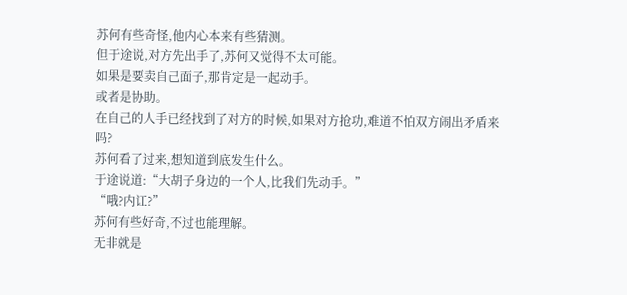苏何有些奇怪,他内心本来有些猜测。
但于途说,对方先出手了,苏何又觉得不太可能。
如果是要卖自己面子,那肯定是一起动手。
或者是协助。
在自己的人手已经找到了对方的时候,如果对方抢功,难道不怕双方闹出矛盾来吗?
苏何看了过来,想知道到底发生什么。
于途说道:“大胡子身边的一个人,比我们先动手。”
“哦?内讧?”
苏何有些好奇,不过也能理解。
无非就是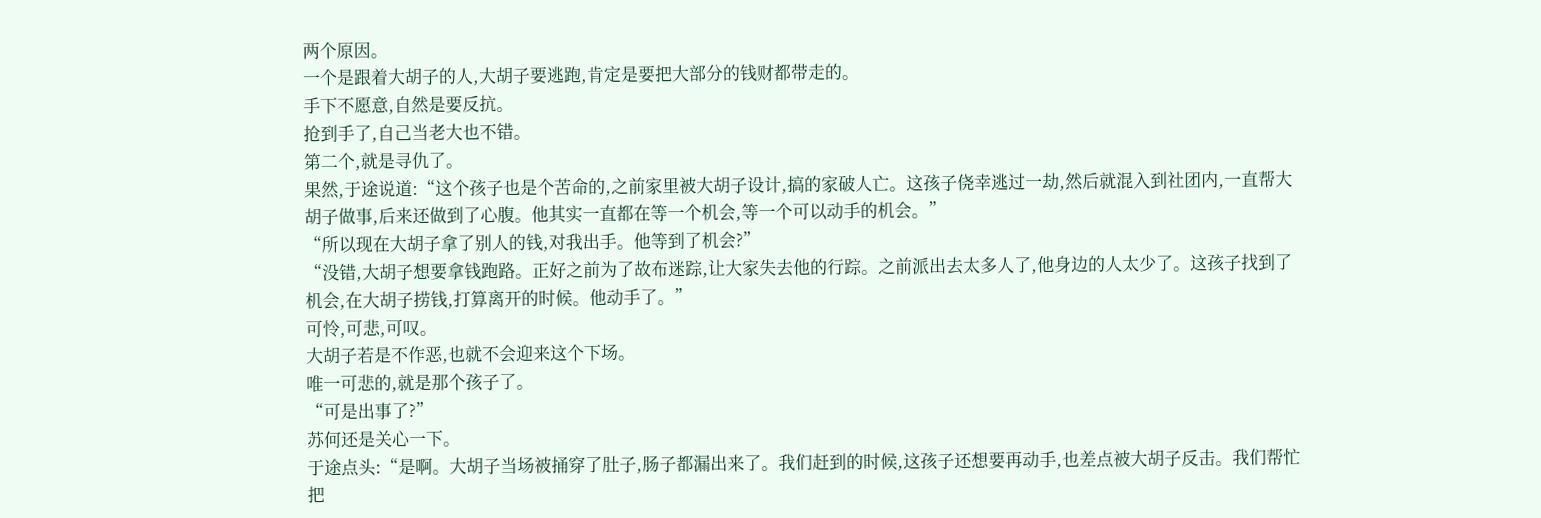两个原因。
一个是跟着大胡子的人,大胡子要逃跑,肯定是要把大部分的钱财都带走的。
手下不愿意,自然是要反抗。
抢到手了,自己当老大也不错。
第二个,就是寻仇了。
果然,于途说道:“这个孩子也是个苦命的,之前家里被大胡子设计,搞的家破人亡。这孩子侥幸逃过一劫,然后就混入到社团内,一直帮大胡子做事,后来还做到了心腹。他其实一直都在等一个机会,等一个可以动手的机会。”
“所以现在大胡子拿了别人的钱,对我出手。他等到了机会?”
“没错,大胡子想要拿钱跑路。正好之前为了故布迷踪,让大家失去他的行踪。之前派出去太多人了,他身边的人太少了。这孩子找到了机会,在大胡子捞钱,打算离开的时候。他动手了。”
可怜,可悲,可叹。
大胡子若是不作恶,也就不会迎来这个下场。
唯一可悲的,就是那个孩子了。
“可是出事了?”
苏何还是关心一下。
于途点头:“是啊。大胡子当场被捅穿了肚子,肠子都漏出来了。我们赶到的时候,这孩子还想要再动手,也差点被大胡子反击。我们帮忙把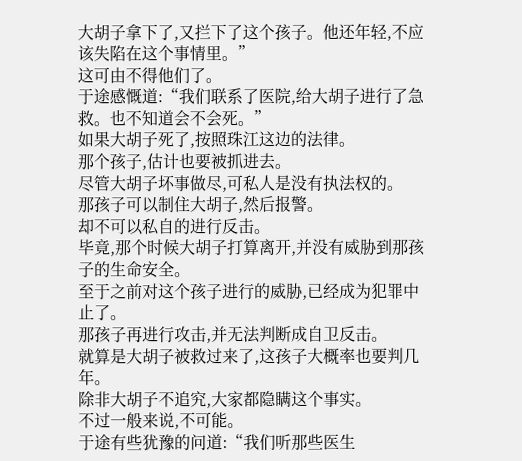大胡子拿下了,又拦下了这个孩子。他还年轻,不应该失陷在这个事情里。”
这可由不得他们了。
于途感慨道:“我们联系了医院,给大胡子进行了急救。也不知道会不会死。”
如果大胡子死了,按照珠江这边的法律。
那个孩子,估计也要被抓进去。
尽管大胡子坏事做尽,可私人是没有执法权的。
那孩子可以制住大胡子,然后报警。
却不可以私自的进行反击。
毕竟,那个时候大胡子打算离开,并没有威胁到那孩子的生命安全。
至于之前对这个孩子进行的威胁,已经成为犯罪中止了。
那孩子再进行攻击,并无法判断成自卫反击。
就算是大胡子被救过来了,这孩子大概率也要判几年。
除非大胡子不追究,大家都隐瞒这个事实。
不过一般来说,不可能。
于途有些犹豫的问道:“我们听那些医生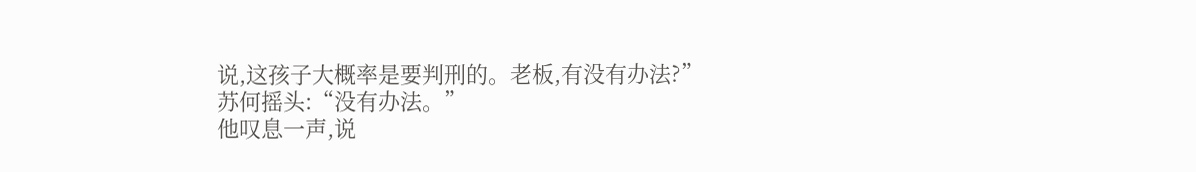说,这孩子大概率是要判刑的。老板,有没有办法?”
苏何摇头:“没有办法。”
他叹息一声,说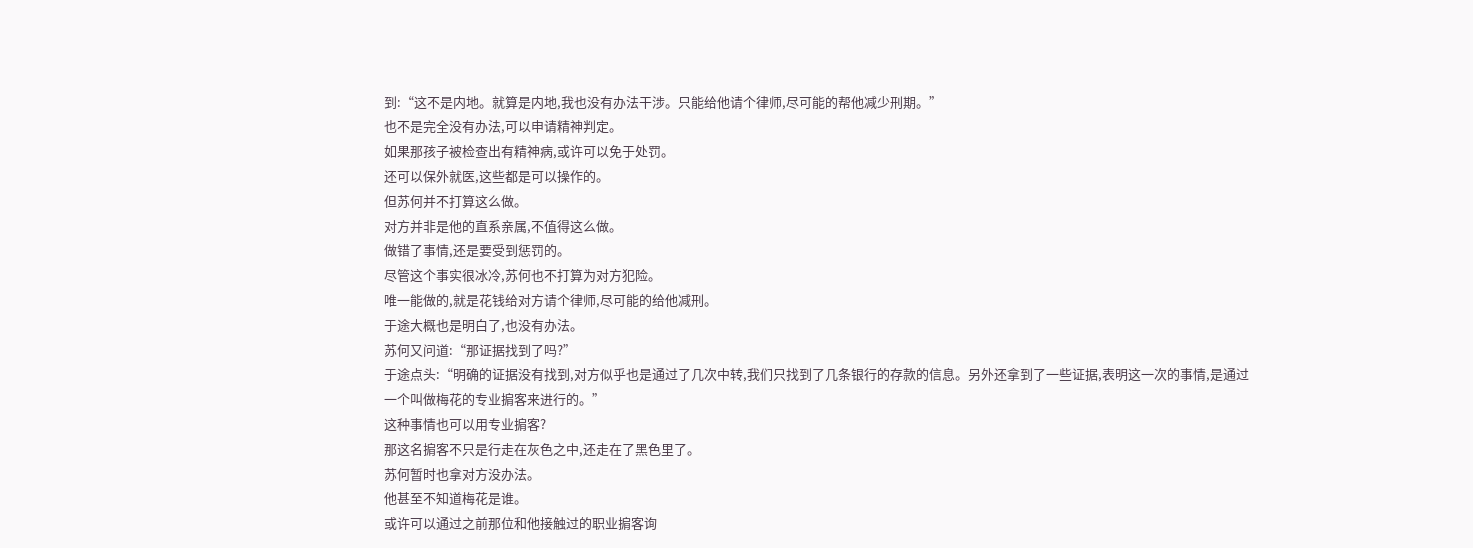到:“这不是内地。就算是内地,我也没有办法干涉。只能给他请个律师,尽可能的帮他减少刑期。”
也不是完全没有办法,可以申请精神判定。
如果那孩子被检查出有精神病,或许可以免于处罚。
还可以保外就医,这些都是可以操作的。
但苏何并不打算这么做。
对方并非是他的直系亲属,不值得这么做。
做错了事情,还是要受到惩罚的。
尽管这个事实很冰冷,苏何也不打算为对方犯险。
唯一能做的,就是花钱给对方请个律师,尽可能的给他减刑。
于途大概也是明白了,也没有办法。
苏何又问道:“那证据找到了吗?”
于途点头:“明确的证据没有找到,对方似乎也是通过了几次中转,我们只找到了几条银行的存款的信息。另外还拿到了一些证据,表明这一次的事情,是通过一个叫做梅花的专业掮客来进行的。”
这种事情也可以用专业掮客?
那这名掮客不只是行走在灰色之中,还走在了黑色里了。
苏何暂时也拿对方没办法。
他甚至不知道梅花是谁。
或许可以通过之前那位和他接触过的职业掮客询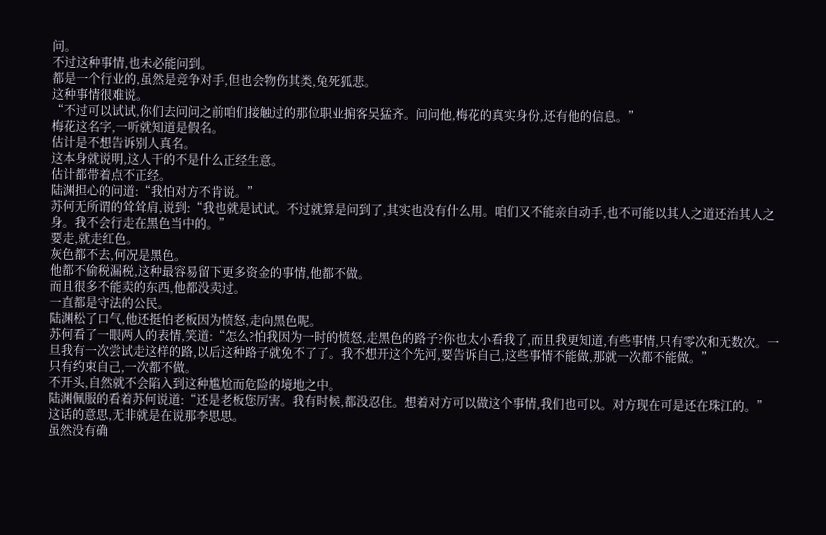问。
不过这种事情,也未必能问到。
都是一个行业的,虽然是竞争对手,但也会物伤其类,兔死狐悲。
这种事情很难说。
“不过可以试试,你们去问问之前咱们接触过的那位职业掮客吴猛齐。问问他,梅花的真实身份,还有他的信息。”
梅花这名字,一听就知道是假名。
估计是不想告诉别人真名。
这本身就说明,这人干的不是什么正经生意。
估计都带着点不正经。
陆渊担心的问道:“我怕对方不肯说。”
苏何无所谓的耸耸肩,说到:“我也就是试试。不过就算是问到了,其实也没有什么用。咱们又不能亲自动手,也不可能以其人之道还治其人之身。我不会行走在黑色当中的。”
要走,就走红色。
灰色都不去,何况是黑色。
他都不偷税漏税,这种最容易留下更多资金的事情,他都不做。
而且很多不能卖的东西,他都没卖过。
一直都是守法的公民。
陆渊松了口气,他还挺怕老板因为愤怒,走向黑色呢。
苏何看了一眼两人的表情,笑道:“怎么?怕我因为一时的愤怒,走黑色的路子?你也太小看我了,而且我更知道,有些事情,只有零次和无数次。一旦我有一次尝试走这样的路,以后这种路子就免不了了。我不想开这个先河,要告诉自己,这些事情不能做,那就一次都不能做。”
只有约束自己,一次都不做。
不开头,自然就不会陷入到这种尴尬而危险的境地之中。
陆渊佩服的看着苏何说道:“还是老板您厉害。我有时候,都没忍住。想着对方可以做这个事情,我们也可以。对方现在可是还在珠江的。”
这话的意思,无非就是在说那李思思。
虽然没有确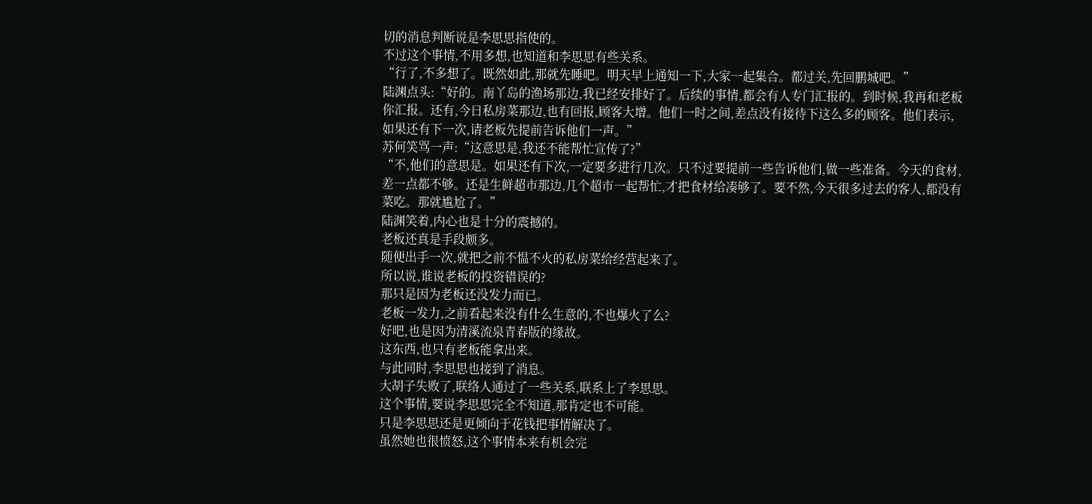切的消息判断说是李思思指使的。
不过这个事情,不用多想,也知道和李思思有些关系。
“行了,不多想了。既然如此,那就先睡吧。明天早上通知一下,大家一起集合。都过关,先回鹏城吧。”
陆渊点头:“好的。南丫岛的渔场那边,我已经安排好了。后续的事情,都会有人专门汇报的。到时候,我再和老板你汇报。还有,今日私房菜那边,也有回报,顾客大增。他们一时之间,差点没有接待下这么多的顾客。他们表示,如果还有下一次,请老板先提前告诉他们一声。”
苏何笑骂一声:“这意思是,我还不能帮忙宣传了?”
“不,他们的意思是。如果还有下次,一定要多进行几次。只不过要提前一些告诉他们,做一些准备。今天的食材,差一点都不够。还是生鲜超市那边,几个超市一起帮忙,才把食材给凑够了。要不然,今天很多过去的客人,都没有菜吃。那就尴尬了。”
陆渊笑着,内心也是十分的震撼的。
老板还真是手段颇多。
随便出手一次,就把之前不愠不火的私房菜给经营起来了。
所以说,谁说老板的投资错误的?
那只是因为老板还没发力而已。
老板一发力,之前看起来没有什么生意的,不也爆火了么?
好吧,也是因为清溪流泉青春版的缘故。
这东西,也只有老板能拿出来。
与此同时,李思思也接到了消息。
大胡子失败了,联络人通过了一些关系,联系上了李思思。
这个事情,要说李思思完全不知道,那肯定也不可能。
只是李思思还是更倾向于花钱把事情解决了。
虽然她也很愤怒,这个事情本来有机会完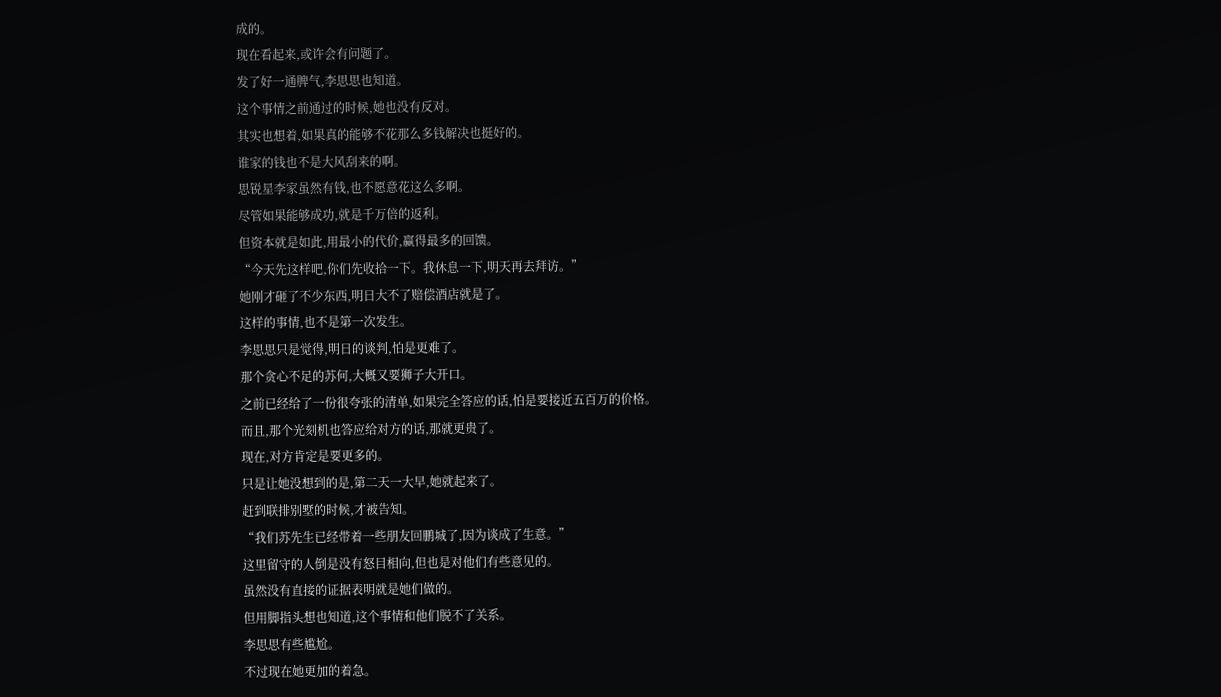成的。
现在看起来,或许会有问题了。
发了好一通脾气,李思思也知道。
这个事情之前通过的时候,她也没有反对。
其实也想着,如果真的能够不花那么多钱解决也挺好的。
谁家的钱也不是大风刮来的啊。
思锐星李家虽然有钱,也不愿意花这么多啊。
尽管如果能够成功,就是千万倍的返利。
但资本就是如此,用最小的代价,赢得最多的回馈。
“今天先这样吧,你们先收拾一下。我休息一下,明天再去拜访。”
她刚才砸了不少东西,明日大不了赔偿酒店就是了。
这样的事情,也不是第一次发生。
李思思只是觉得,明日的谈判,怕是更难了。
那个贪心不足的苏何,大概又要狮子大开口。
之前已经给了一份很夸张的清单,如果完全答应的话,怕是要接近五百万的价格。
而且,那个光刻机也答应给对方的话,那就更贵了。
现在,对方肯定是要更多的。
只是让她没想到的是,第二天一大早,她就起来了。
赶到联排别墅的时候,才被告知。
“我们苏先生已经带着一些朋友回鹏城了,因为谈成了生意。”
这里留守的人倒是没有怒目相向,但也是对他们有些意见的。
虽然没有直接的证据表明就是她们做的。
但用脚指头想也知道,这个事情和他们脱不了关系。
李思思有些尴尬。
不过现在她更加的着急。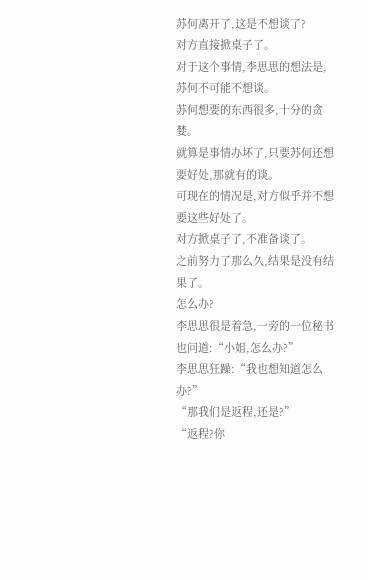苏何离开了,这是不想谈了?
对方直接掀桌子了。
对于这个事情,李思思的想法是,苏何不可能不想谈。
苏何想要的东西很多,十分的贪婪。
就算是事情办坏了,只要苏何还想要好处,那就有的谈。
可现在的情况是,对方似乎并不想要这些好处了。
对方掀桌子了,不准备谈了。
之前努力了那么久,结果是没有结果了。
怎么办?
李思思很是着急,一旁的一位秘书也问道:“小姐,怎么办?”
李思思狂躁:“我也想知道怎么办?”
“那我们是返程,还是?”
“返程?你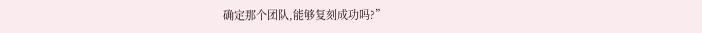确定那个团队,能够复刻成功吗?”